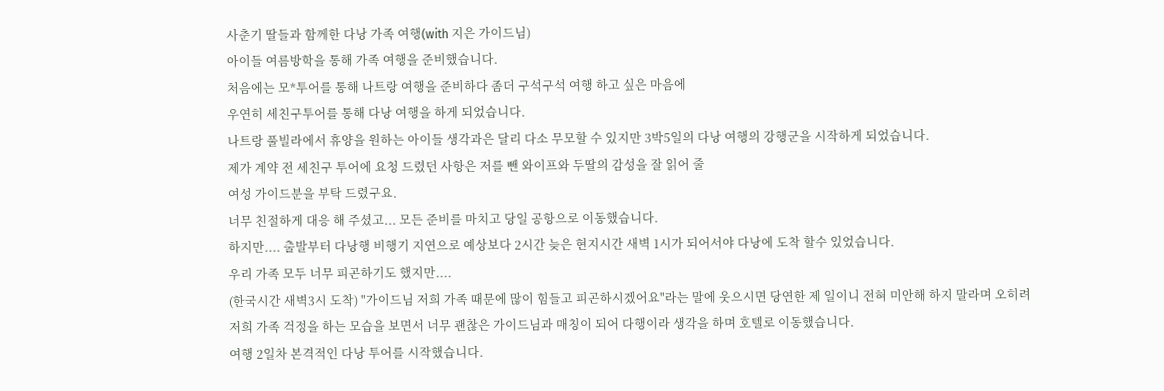사춘기 딸들과 함께한 다낭 가족 여행(with 지은 가이드님)
아이들 여름방학을 통해 가족 여행을 준비했습니다.
처음에는 모*투어를 통해 나트랑 여행을 준비하다 좀더 구석구석 여행 하고 싶은 마음에
우연히 세친구투어를 통해 다낭 여행을 하게 되었습니다.
나트랑 풀빌라에서 휴양을 원하는 아이들 생각과은 달리 다소 무모할 수 있지만 3박5일의 다낭 여행의 강행군을 시작하게 되었습니다.
제가 계약 전 세친구 투어에 요청 드렸던 사항은 저를 뺀 와이프와 두딸의 감성을 잘 읽어 줄
여성 가이드분을 부탁 드렸구요.
너무 친절하게 대응 해 주셨고... 모든 준비를 마치고 당일 공항으로 이동했습니다.
하지만.... 출발부터 다낭행 비행기 지연으로 예상보다 2시간 늦은 현지시간 새벽 1시가 되어서야 다낭에 도착 할수 있었습니다.
우리 가족 모두 너무 피곤하기도 했지만....
(한국시간 새벽3시 도착) "가이드님 저희 가족 때문에 많이 힘들고 피곤하시겠어요"라는 말에 웃으시면 당연한 제 일이니 전혀 미안해 하지 말라며 오히려 저희 가족 걱정을 하는 모습을 보면서 너무 괜찮은 가이드님과 매칭이 되어 다행이라 생각을 하며 호텔로 이동했습니다.
여행 2일차 본격적인 다낭 투어를 시작했습니다.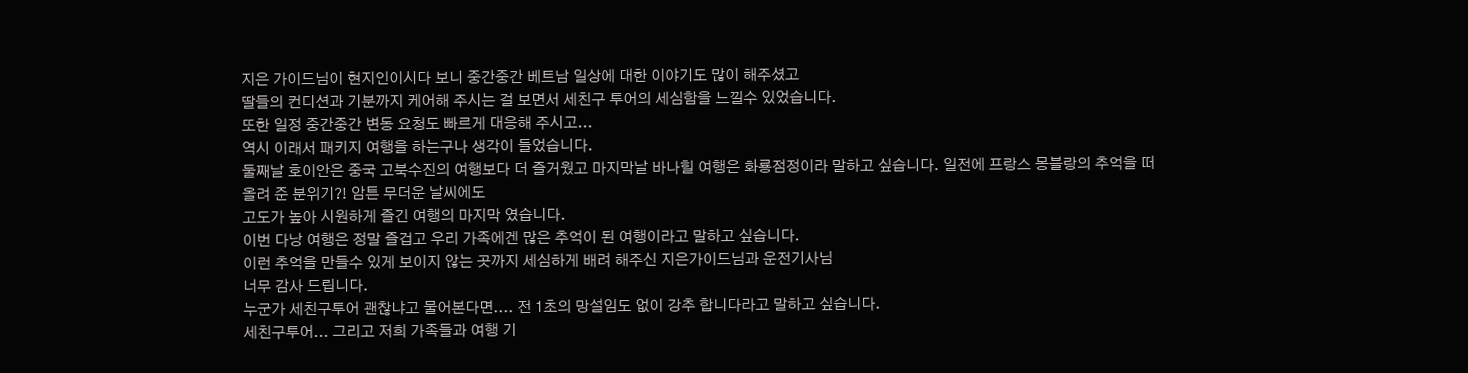지은 가이드님이 현지인이시다 보니 중간중간 베트남 일상에 대한 이야기도 많이 해주셨고
딸들의 컨디션과 기분까지 케어해 주시는 걸 보면서 세친구 투어의 세심함을 느낄수 있었습니다.
또한 일정 중간중간 변동 요청도 빠르게 대응해 주시고...
역시 이래서 패키지 여행을 하는구나 생각이 들었습니다.
둘째날 호이안은 중국 고북수진의 여행보다 더 즐거웠고 마지막날 바나힐 여행은 화룡점정이라 말하고 싶습니다. 일전에 프랑스 몽블랑의 추억을 떠올려 준 분위기?! 암튼 무더운 날씨에도
고도가 높아 시원하게 즐긴 여행의 마지막 였습니다.
이번 다낭 여행은 정말 즐겁고 우리 가족에겐 많은 추억이 된 여행이라고 말하고 싶습니다.
이런 추억을 만들수 있게 보이지 않는 곳까지 세심하게 배려 해주신 지은가이드님과 운전기사님
너무 감사 드립니다.
누군가 세친구투어 괜찮냐고 물어본다면.... 전 1초의 망설임도 없이 강추 합니다라고 말하고 싶습니다.
세친구투어... 그리고 저희 가족들과 여행 기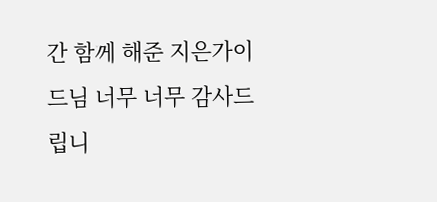간 함께 해준 지은가이드님 너무 너무 감사드립니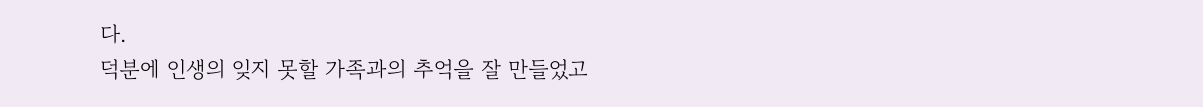다.
덕분에 인생의 잊지 못할 가족과의 추억을 잘 만들었고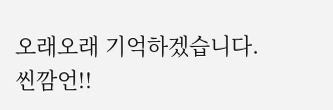오래오래 기억하겠습니다.
씬깜언!!